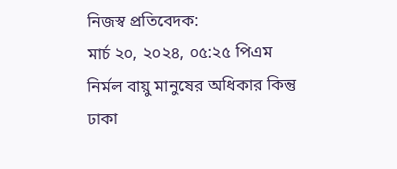নিজস্ব প্রতিবেদক:
মার্চ ২০, ২০২৪, ০৫:২৫ পিএম
নির্মল বায়ু মানুষের অধিকার কিন্তু ঢাকা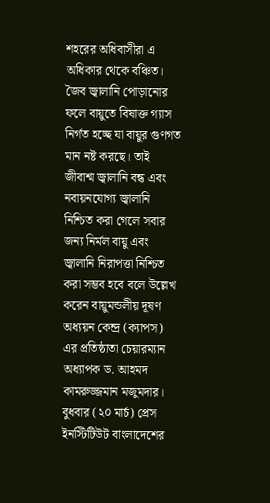শহরের অধিবাসীরা এ অধিকার থেকে বঞ্চিত। জৈব জ্বালানি পোড়ানোর ফলে বায়ুতে বিষাক্ত গ্যাস নির্গত হচ্ছে যা বায়ুর গুণগত মান নষ্ট করছে। তাই জীবাশ্ম জ্বালানি বন্ধ এবং নবায়নযোগ্য জ্বালানি নিশ্চিত করা গেলে সবার জন্য নির্মল বায়ু এবং জ্বালানি নিরাপত্তা নিশ্চিত করা সম্ভব হবে বলে উল্লেখ করেন বায়ুমন্ডলীয় দূষণ অধ্যয়ন কেন্দ্র (ক্যাপস) এর প্রতিষ্ঠাতা চেয়ারম্যান অধ্যাপক ড. আহমদ কামরুজ্জমান মজুমদার।
বুধবার (২০ মার্চ) প্রেস ইনস্টিটিউট বাংলাদেশের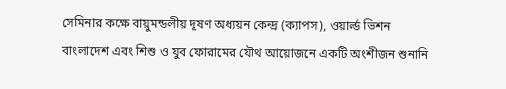সেমিনার কক্ষে বায়ুমন্ডলীয় দূষণ অধ্যয়ন কেন্দ্র (ক্যাপস), ওয়ার্ল্ড ভিশন বাংলাদেশ এবং শিশু ও যুব ফোরামের যৌথ আয়োজনে একটি অংশীজন শুনানি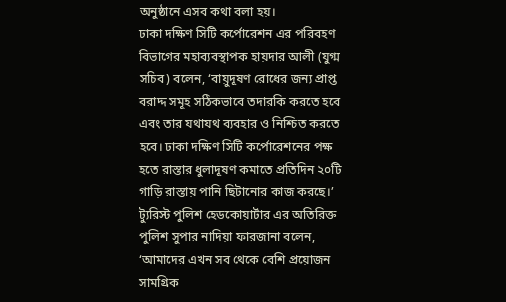অনুষ্ঠানে এসব কথা বলা হয়।
ঢাকা দক্ষিণ সিটি কর্পোরেশন এর পরিবহণ বিভাগের মহাব্যবস্থাপক হায়দার আলী (যুগ্ম সচিব) বলেন, ‘বায়ুদূষণ রোধের জন্য প্রাপ্ত বরাদ্দ সমূহ সঠিকভাবে তদারকি করতে হবে এবং তার যথাযথ ব্যবহার ও নিশ্চিত করতে হবে। ঢাকা দক্ষিণ সিটি কর্পোরেশনের পক্ষ হতে রাস্তার ধুলাদূষণ কমাতে প্রতিদিন ২০টি গাড়ি রাস্তায় পানি ছিটানোর কাজ করছে।’
ট্যুরিস্ট পুলিশ হেডকোয়ার্টার এর অতিরিক্ত পুলিশ সুপার নাদিয়া ফারজানা বলেন, ‘আমাদের এখন সব থেকে বেশি প্রয়োজন সামগ্রিক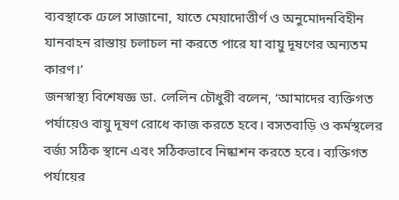ব্যবস্থাকে ঢেলে সাজানো, যাতে মেয়াদোত্তীর্ণ ও অনুমোদনবিহীন যানবাহন রাস্তায় চলাচল না করতে পারে যা বায়ু দূষণের অন্যতম কারণ।’
জনস্বাস্থ্য বিশেষজ্ঞ ডা. লেলিন চৌধুরী বলেন, ‘আমাদের ব্যক্তিগত পর্যায়েও বায়ু দূষণ রোধে কাজ করতে হবে। বসতবাড়ি ও কর্মস্থলের বর্জ্য সঠিক স্থানে এবং সঠিকভাবে নিষ্কাশন করতে হবে। ব্যক্তিগত পর্যায়ের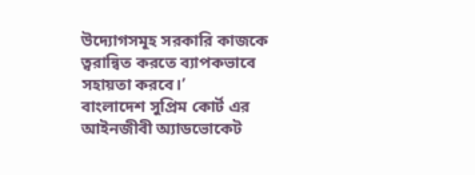উদ্যোগসমূহ সরকারি কাজকে ত্বরান্বিত করতে ব্যাপকভাবে সহায়তা করবে।’
বাংলাদেশ সুপ্রিম কোর্ট এর আইনজীবী অ্যাডভোকেট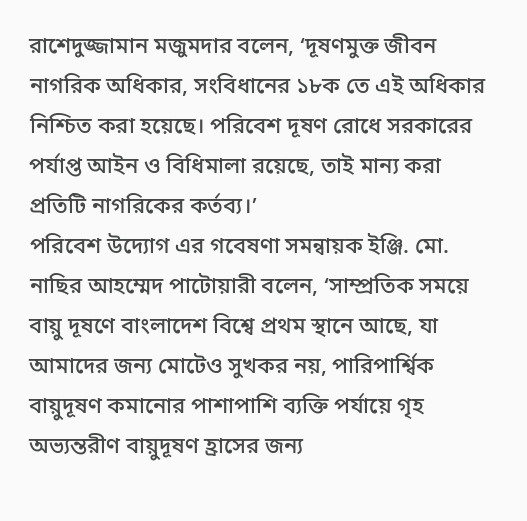রাশেদুজ্জামান মজুমদার বলেন, ‘দূষণমুক্ত জীবন নাগরিক অধিকার, সংবিধানের ১৮ক তে এই অধিকার নিশ্চিত করা হয়েছে। পরিবেশ দূষণ রোধে সরকারের পর্যাপ্ত আইন ও বিধিমালা রয়েছে, তাই মান্য করা প্রতিটি নাগরিকের কর্তব্য।’
পরিবেশ উদ্যোগ এর গবেষণা সমন্বায়ক ইঞ্জি. মো. নাছির আহম্মেদ পাটোয়ারী বলেন, ‘সাম্প্রতিক সময়ে বায়ু দূষণে বাংলাদেশ বিশ্বে প্রথম স্থানে আছে, যা আমাদের জন্য মোটেও সুখকর নয়, পারিপার্শ্বিক বায়ুদূষণ কমানোর পাশাপাশি ব্যক্তি পর্যায়ে গৃহ অভ্যন্তরীণ বায়ুদূষণ হ্রাসের জন্য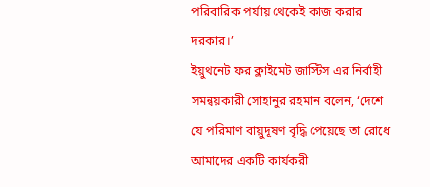পরিবারিক পর্যায় থেকেই কাজ করার দরকার।’
ইয়ুথনেট ফর ক্লাইমেট জাস্টিস এর নির্বাহী সমন্বয়কারী সোহানুর রহমান বলেন, ‘দেশে যে পরিমাণ বায়ুদূষণ বৃদ্ধি পেয়েছে তা রোধে আমাদের একটি কার্যকরী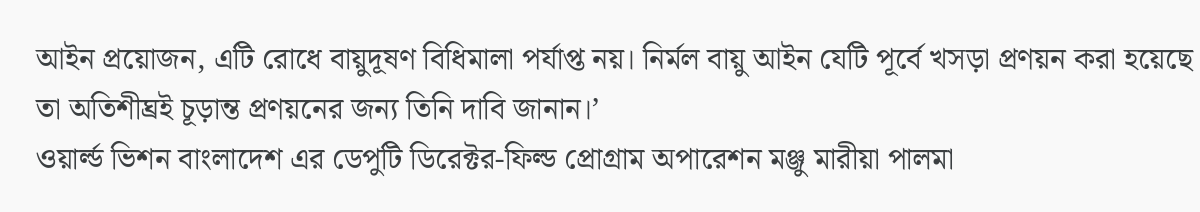আইন প্রয়োজন, এটি রোধে বায়ুদূষণ বিধিমালা পর্যাপ্ত নয়। নির্মল বায়ু আইন যেটি পূর্বে খসড়া প্রণয়ন করা হয়েছে তা অতিশীঘ্রই চূড়ান্ত প্রণয়নের জন্য তিনি দাবি জানান।’
ওয়ার্ল্ড ভিশন বাংলাদেশ এর ডেপুটি ডিরেক্টর-ফিল্ড প্রোগ্রাম অপারেশন মঞ্জু মারীয়া পালমা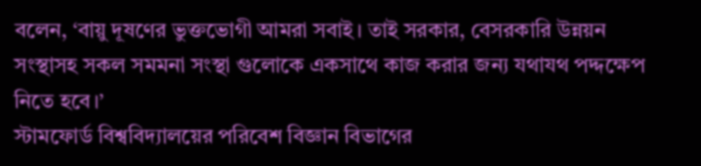বলেন, ‘বায়ু দূষণের ভুক্তভোগী আমরা সবাই। তাই সরকার, বেসরকারি উন্নয়ন সংস্থাসহ সকল সমমনা সংস্থা গুলোকে একসাথে কাজ করার জন্য যথাযথ পদ্দক্ষেপ নিতে হবে।’
স্টামফোর্ড বিশ্ববিদ্যালয়ের পরিবেশ বিজ্ঞান বিভাগের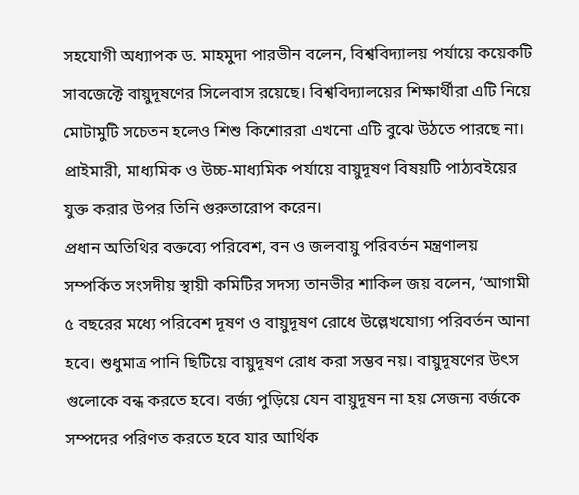সহযোগী অধ্যাপক ড. মাহমুদা পারভীন বলেন, বিশ্ববিদ্যালয় পর্যায়ে কয়েকটি সাবজেক্টে বায়ুদূষণের সিলেবাস রয়েছে। বিশ্ববিদ্যালয়ের শিক্ষার্থীরা এটি নিয়ে মোটামুটি সচেতন হলেও শিশু কিশোররা এখনো এটি বুঝে উঠতে পারছে না। প্রাইমারী, মাধ্যমিক ও উচ্চ-মাধ্যমিক পর্যায়ে বায়ুদূষণ বিষয়টি পাঠ্যবইয়ের যুক্ত করার উপর তিনি গুরুতারোপ করেন।
প্রধান অতিথির বক্তব্যে পরিবেশ, বন ও জলবায়ু পরিবর্তন মন্ত্রণালয় সম্পর্কিত সংসদীয় স্থায়ী কমিটির সদস্য তানভীর শাকিল জয় বলেন, ‘আগামী ৫ বছরের মধ্যে পরিবেশ দূষণ ও বায়ুদূষণ রোধে উল্লেখযোগ্য পরিবর্তন আনা হবে। শুধুমাত্র পানি ছিটিয়ে বায়ুদূষণ রোধ করা সম্ভব নয়। বায়ুদূষণের উৎস গুলোকে বন্ধ করতে হবে। বর্জ্য পুড়িয়ে যেন বায়ুদূষন না হয় সেজন্য বর্জকে সম্পদের পরিণত করতে হবে যার আর্থিক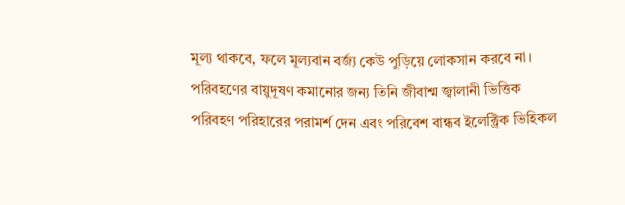মূল্য থাকবে, ফলে মূল্যবান বর্জ্য কেউ পুড়িয়ে লোকসান করবে না। পরিবহণের বায়ুদূষণ কমানোর জন্য তিনি জীবাশ্ম জ্বালানী ভিত্তিক পরিবহণ পরিহারের পরামর্শ দেন এবং পরিবেশ বান্ধব ইলেক্ট্রিক ভিহিকল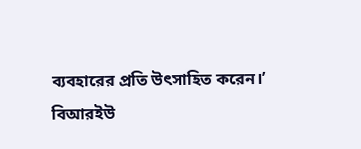ব্যবহারের প্রতি উৎসাহিত করেন।’
বিআরইউ